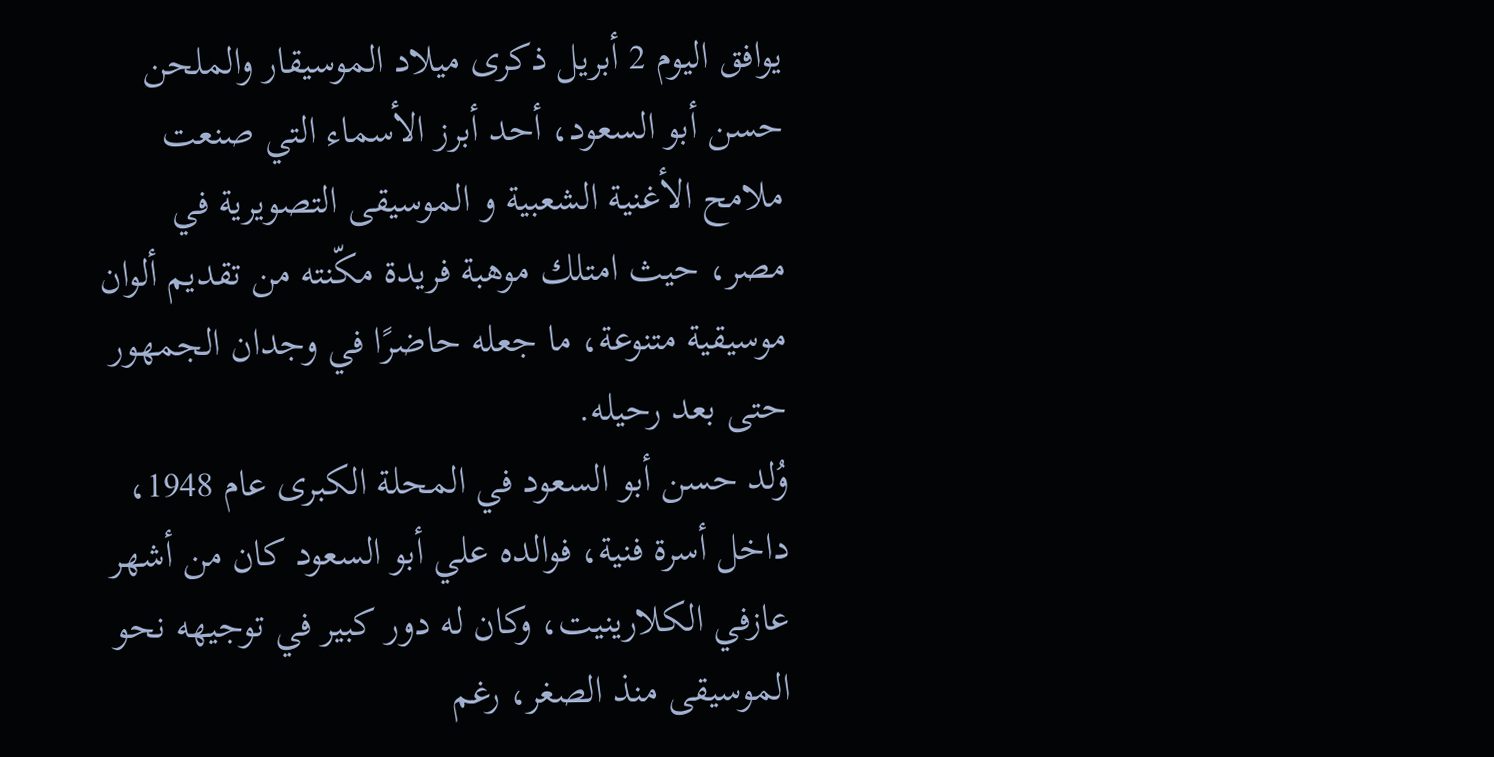يوافق اليوم 2 أبريل ذكرى ميلاد الموسيقار والملحن حسن أبو السعود، أحد أبرز الأسماء التي صنعت ملامح الأغنية الشعبية و الموسيقى التصويرية في مصر، حيث امتلك موهبة فريدة مكّنته من تقديم ألوان موسيقية متنوعة، ما جعله حاضرًا في وجدان الجمهور حتى بعد رحيله.
وُلد حسن أبو السعود في المحلة الكبرى عام 1948، داخل أسرة فنية، فوالده علي أبو السعود كان من أشهر عازفي الكلارينيت، وكان له دور كبير في توجيهه نحو الموسيقى منذ الصغر، رغم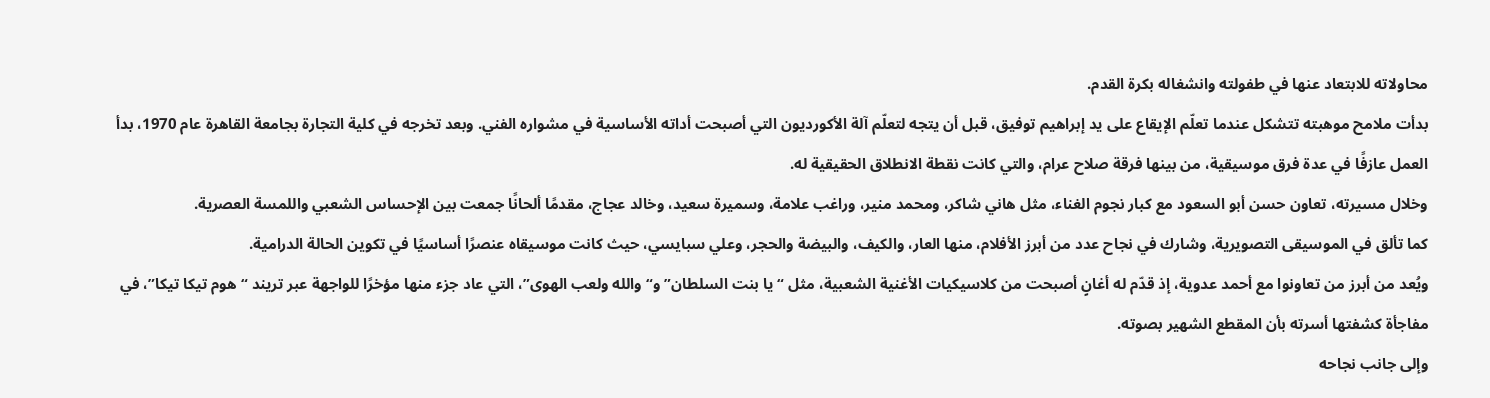محاولاته للابتعاد عنها في طفولته وانشغاله بكرة القدم.
بدأت ملامح موهبته تتشكل عندما تعلّم الإيقاع على يد إبراهيم توفيق، قبل أن يتجه لتعلّم آلة الأكورديون التي أصبحت أداته الأساسية في مشواره الفني. وبعد تخرجه في كلية التجارة بجامعة القاهرة عام 1970، بدأ العمل عازفًا في عدة فرق موسيقية، من بينها فرقة صلاح عرام، والتي كانت نقطة الانطلاق الحقيقية له.
وخلال مسيرته، تعاون حسن أبو السعود مع كبار نجوم الغناء، مثل هاني شاكر، ومحمد منير، وراغب علامة، وسميرة سعيد، وخالد عجاج، مقدمًا ألحانًا جمعت بين الإحساس الشعبي واللمسة العصرية.
كما تألق في الموسيقى التصويرية، وشارك في نجاح عدد من أبرز الأفلام، منها العار، والكيف، والبيضة والحجر، وعلي سبايسي، حيث كانت موسيقاه عنصرًا أساسيًا في تكوين الحالة الدرامية.
ويُعد من أبرز من تعاونوا مع أحمد عدوية، إذ قدّم له أغانٍ أصبحت من كلاسيكيات الأغنية الشعبية، مثل “يا بنت السلطان” و“والله ولعب الهوى”، التي عاد جزء منها مؤخرًا للواجهة عبر تريند “هوم تيكا تيكا”، في مفاجأة كشفتها أسرته بأن المقطع الشهير بصوته.
وإلى جانب نجاحه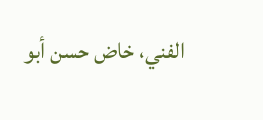الفني، خاض حسن أبو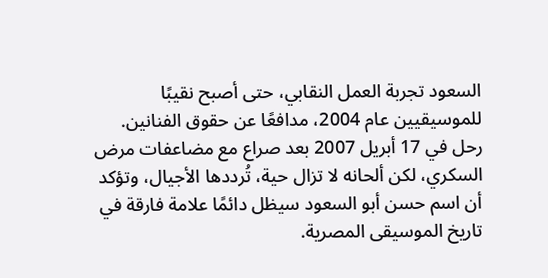السعود تجربة العمل النقابي، حتى أصبح نقيبًا للموسيقيين عام 2004، مدافعًا عن حقوق الفنانين.
رحل في 17 أبريل 2007 بعد صراع مع مضاعفات مرض السكري، لكن ألحانه لا تزال حية، تُرددها الأجيال، وتؤكد أن اسم حسن أبو السعود سيظل دائمًا علامة فارقة في تاريخ الموسيقى المصرية.